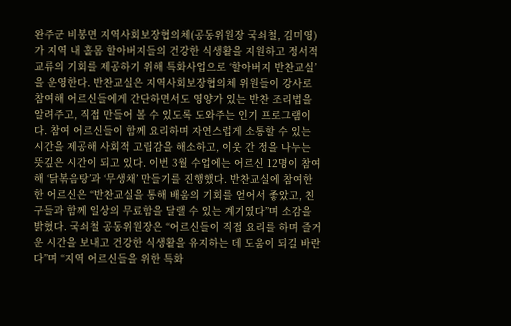완주군 비봉면 지역사회보장협의체(공동위원장 국쇠철, 김미영)가 지역 내 홀몸 할아버지들의 건강한 식생활을 지원하고 정서적 교류의 기회를 제공하기 위해 특화사업으로 ‘할아버지 반찬교실’을 운영한다. 반찬교실은 지역사회보장협의체 위원들이 강사로 참여해 어르신들에게 간단하면서도 영양가 있는 반찬 조리법을 알려주고, 직접 만들어 볼 수 있도록 도와주는 인기 프로그램이다. 참여 어르신들이 함께 요리하며 자연스럽게 소통할 수 있는 시간을 제공해 사회적 고립감을 해소하고, 이웃 간 정을 나누는 뜻깊은 시간이 되고 있다. 이번 3월 수업에는 어르신 12명이 참여해 ‘닭볶음탕’과 ‘무생채’ 만들기를 진행했다. 반찬교실에 참여한 한 어르신은 “반찬교실을 통해 배움의 기회를 얻어서 좋았고, 친구들과 함께 일상의 무료함을 달랠 수 있는 계기였다”며 소감을 밝혔다. 국쇠철 공동위원장은 “어르신들이 직접 요리를 하며 즐거운 시간을 보내고 건강한 식생활을 유지하는 데 도움이 되길 바란다”며 “지역 어르신들을 위한 특화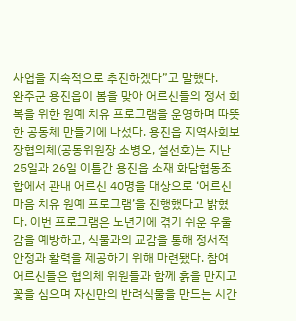사업을 지속적으로 추진하겠다”고 말했다.
완주군 용진읍이 봄을 맞아 어르신들의 정서 회복을 위한 원예 치유 프로그램을 운영하며 따뜻한 공동체 만들기에 나섰다. 용진읍 지역사회보장협의체(공동위원장 소병오, 설선호)는 지난 25일과 26일 이틀간 용진읍 소재 화담협동조합에서 관내 어르신 40명을 대상으로 ‘어르신 마음 치유 원예 프로그램’을 진행했다고 밝혔다. 이번 프로그램은 노년기에 겪기 쉬운 우울감을 예방하고, 식물과의 교감을 통해 정서적 안정과 활력을 제공하기 위해 마련됐다. 참여 어르신들은 협의체 위원들과 함께 흙을 만지고 꽃을 심으며 자신만의 반려식물을 만드는 시간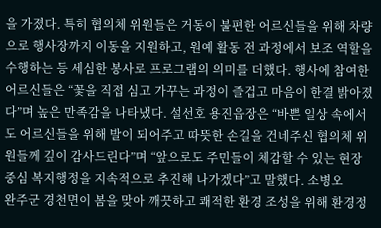을 가졌다. 특히 협의체 위원들은 거동이 불편한 어르신들을 위해 차량으로 행사장까지 이동을 지원하고, 원예 활동 전 과정에서 보조 역할을 수행하는 등 세심한 봉사로 프로그램의 의미를 더했다. 행사에 참여한 어르신들은 “꽃을 직접 심고 가꾸는 과정이 즐겁고 마음이 한결 밝아졌다”며 높은 만족감을 나타냈다. 설선호 용진읍장은 “바쁜 일상 속에서도 어르신들을 위해 발이 되어주고 따뜻한 손길을 건네주신 협의체 위원들께 깊이 감사드린다”며 “앞으로도 주민들이 체감할 수 있는 현장 중심 복지행정을 지속적으로 추진해 나가겠다”고 말했다. 소병오
완주군 경천면이 봄을 맞아 깨끗하고 쾌적한 환경 조성을 위해 환경정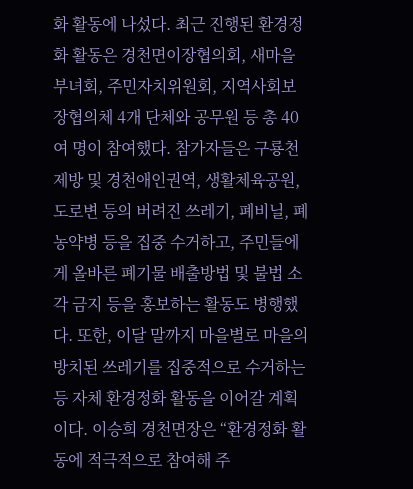화 활동에 나섰다. 최근 진행된 환경정화 활동은 경천면이장협의회, 새마을부녀회, 주민자치위원회, 지역사회보장협의체 4개 단체와 공무원 등 총 40여 명이 참여했다. 참가자들은 구룡천 제방 및 경천애인권역, 생활체육공원, 도로변 등의 버려진 쓰레기, 폐비닐, 폐농약병 등을 집중 수거하고, 주민들에게 올바른 폐기물 배출방법 및 불법 소각 금지 등을 홍보하는 활동도 병행했다. 또한, 이달 말까지 마을별로 마을의 방치된 쓰레기를 집중적으로 수거하는 등 자체 환경정화 활동을 이어갈 계획이다. 이승희 경천면장은 “환경정화 활동에 적극적으로 참여해 주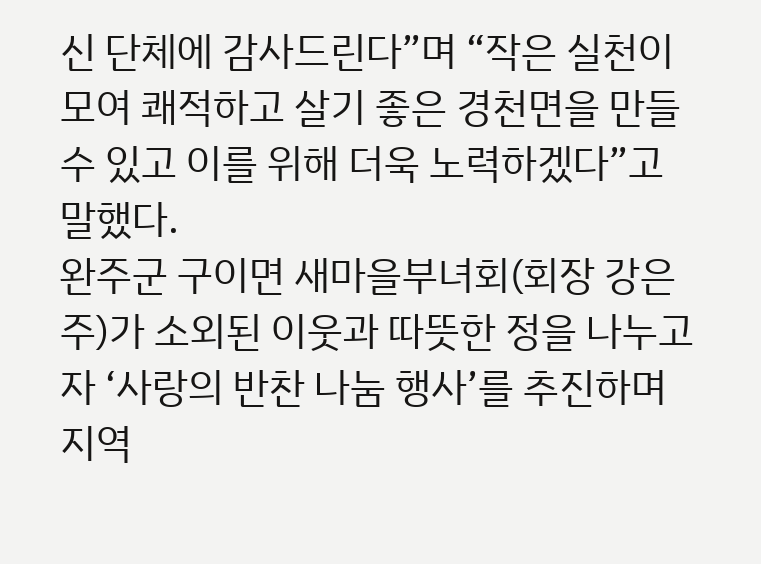신 단체에 감사드린다”며 “작은 실천이 모여 쾌적하고 살기 좋은 경천면을 만들 수 있고 이를 위해 더욱 노력하겠다”고 말했다.
완주군 구이면 새마을부녀회(회장 강은주)가 소외된 이웃과 따뜻한 정을 나누고자 ‘사랑의 반찬 나눔 행사’를 추진하며 지역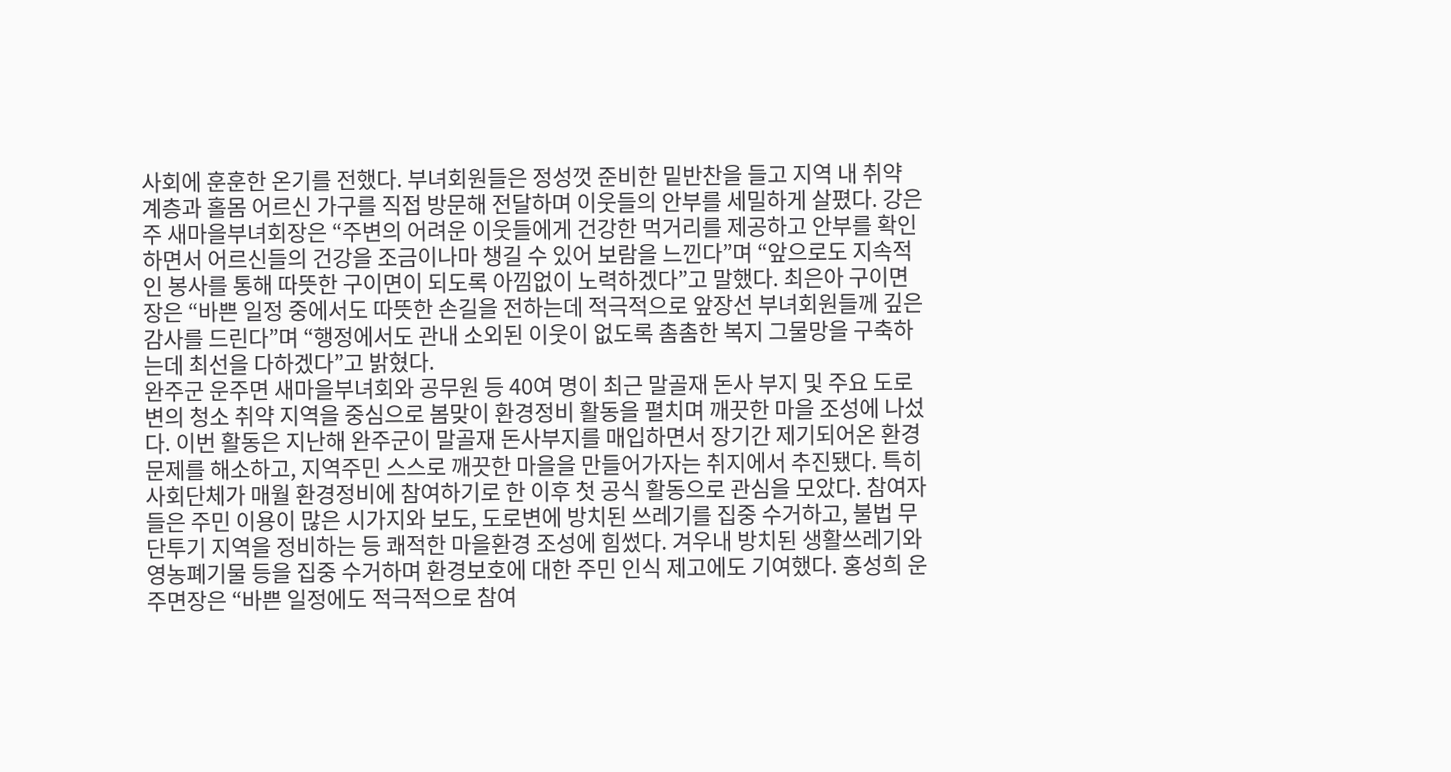사회에 훈훈한 온기를 전했다. 부녀회원들은 정성껏 준비한 밑반찬을 들고 지역 내 취약 계층과 홀몸 어르신 가구를 직접 방문해 전달하며 이웃들의 안부를 세밀하게 살폈다. 강은주 새마을부녀회장은 “주변의 어려운 이웃들에게 건강한 먹거리를 제공하고 안부를 확인하면서 어르신들의 건강을 조금이나마 챙길 수 있어 보람을 느낀다”며 “앞으로도 지속적인 봉사를 통해 따뜻한 구이면이 되도록 아낌없이 노력하겠다”고 말했다. 최은아 구이면장은 “바쁜 일정 중에서도 따뜻한 손길을 전하는데 적극적으로 앞장선 부녀회원들께 깊은 감사를 드린다”며 “행정에서도 관내 소외된 이웃이 없도록 촘촘한 복지 그물망을 구축하는데 최선을 다하겠다”고 밝혔다.
완주군 운주면 새마을부녀회와 공무원 등 40여 명이 최근 말골재 돈사 부지 및 주요 도로변의 청소 취약 지역을 중심으로 봄맞이 환경정비 활동을 펼치며 깨끗한 마을 조성에 나섰다. 이번 활동은 지난해 완주군이 말골재 돈사부지를 매입하면서 장기간 제기되어온 환경문제를 해소하고, 지역주민 스스로 깨끗한 마을을 만들어가자는 취지에서 추진됐다. 특히 사회단체가 매월 환경정비에 참여하기로 한 이후 첫 공식 활동으로 관심을 모았다. 참여자들은 주민 이용이 많은 시가지와 보도, 도로변에 방치된 쓰레기를 집중 수거하고, 불법 무단투기 지역을 정비하는 등 쾌적한 마을환경 조성에 힘썼다. 겨우내 방치된 생활쓰레기와 영농폐기물 등을 집중 수거하며 환경보호에 대한 주민 인식 제고에도 기여했다. 홍성희 운주면장은 “바쁜 일정에도 적극적으로 참여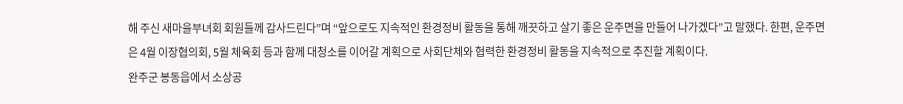해 주신 새마을부녀회 회원들께 감사드린다”며 “앞으로도 지속적인 환경정비 활동을 통해 깨끗하고 살기 좋은 운주면을 만들어 나가겠다”고 말했다. 한편, 운주면은 4월 이장협의회, 5월 체육회 등과 함께 대청소를 이어갈 계획으로 사회단체와 협력한 환경정비 활동을 지속적으로 추진할 계획이다.
완주군 봉동읍에서 소상공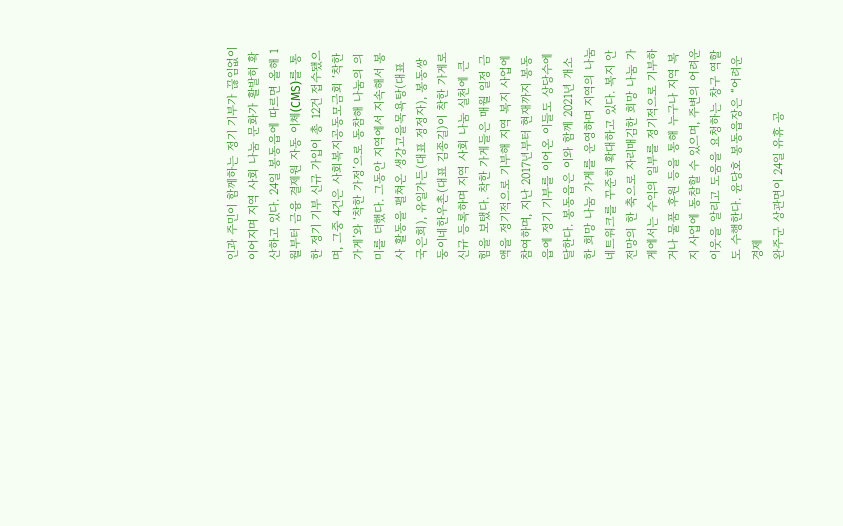인과 주민이 함께하는 정기 기부가 끊임없이 이어지며 지역 사회 나눔 문화가 활발히 확산하고 있다. 24일 봉동읍에 따르면 올해 1월부터 금융 결제원 자동 이체(CMS)를 통한 정기 기부 신규 가입이 총 12건 접수됐으며, 그중 4건은 사회복지공동모금회 ‘착한 가게’와 ‘착한 가정’으로 동참해 나눔의 의미를 더했다. 그동안 지역에서 지속해서 봉사 활동을 펼쳐온 생강고을목욕탕(대표 국은희), 유일가든(대표 정정자), 봉동쌍둥이네한우촌(대표 김종길)이 착한 가게로 신규 등록하며 지역 사회 나눔 실천에 큰 힘을 보탰다. 착한 가게들은 매월 일정 금액을 정기적으로 기부해 지역 복지 사업에 참여하며, 지난 2017년부터 현재까지 봉동읍에 정기 기부를 이어온 이들도 상당수에 달한다. 봉동읍은 이와 함께 2021년 개소한 희망 나눔 가게를 운영하며 지역의 나눔 네트워크를 꾸준히 확대하고 있다. 복지 안전망의 한 축으로 자리매김한 희망 나눔 가게에서는 수익의 일부를 정기적으로 기부하거나 물품 후원 등을 통해 누구나 지역 복지 사업에 동참할 수 있으며, 주변의 어려운 이웃을 알리고 도움을 요청하는 창구 역할도 수행한다. 윤당호 봉동읍장은 “어려운 경제
완주군 상관면이 24일 유휴 공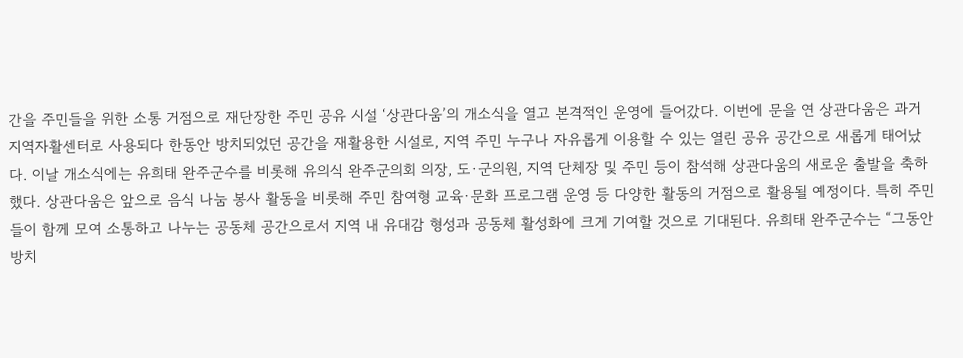간을 주민들을 위한 소통 거점으로 재단장한 주민 공유 시설 ‘상관다움’의 개소식을 열고 본격적인 운영에 들어갔다. 이번에 문을 연 상관다움은 과거 지역자활센터로 사용되다 한동안 방치되었던 공간을 재활용한 시설로, 지역 주민 누구나 자유롭게 이용할 수 있는 열린 공유 공간으로 새롭게 태어났다. 이날 개소식에는 유희태 완주군수를 비롯해 유의식 완주군의회 의장, 도·군의원, 지역 단체장 및 주민 등이 참석해 상관다움의 새로운 출발을 축하했다. 상관다움은 앞으로 음식 나눔 봉사 활동을 비롯해 주민 참여형 교육·문화 프로그램 운영 등 다양한 활동의 거점으로 활용될 예정이다. 특히 주민들이 함께 모여 소통하고 나누는 공동체 공간으로서 지역 내 유대감 형성과 공동체 활성화에 크게 기여할 것으로 기대된다. 유희태 완주군수는 “그동안 방치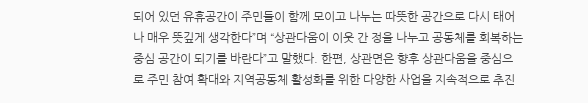되어 있던 유휴공간이 주민들이 함께 모이고 나누는 따뜻한 공간으로 다시 태어나 매우 뜻깊게 생각한다”며 “상관다움이 이웃 간 정을 나누고 공동체를 회복하는 중심 공간이 되기를 바란다”고 말했다. 한편, 상관면은 향후 상관다움을 중심으로 주민 참여 확대와 지역공동체 활성화를 위한 다양한 사업을 지속적으로 추진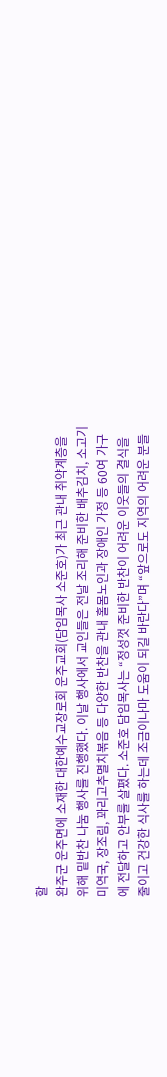할
완주군 운주면에 소재한 대한예수교장로회 운주교회(담임목사 소준호)가 최근 관내 취약계층을 위해 밑반찬 나눔 행사를 진행했다. 이날 행사에서 교인들은 전날 조리해 준비한 배추김치, 소고기미역국, 장조림, 꽈리고추멸치볶음 등 다양한 반찬을 관내 홀몸노인과 장애인 가정 등 60여 가구에 전달하고 안부를 살폈다. 소준호 담임목사는 “정성껏 준비한 반찬이 어려운 이웃들의 결식을 줄이고 건강한 식사를 하는데 조금이나마 도움이 되길 바란다”며 “앞으로도 지역의 어려운 분들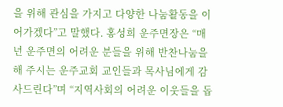을 위해 관심을 가지고 다양한 나눔활동을 이어가겠다”고 말했다. 홍성희 운주면장은 “매년 운주면의 어려운 분들을 위해 반찬나눔을 해 주시는 운주교회 교인들과 목사님에게 감사드린다”며 “지역사회의 어려운 이웃들을 돕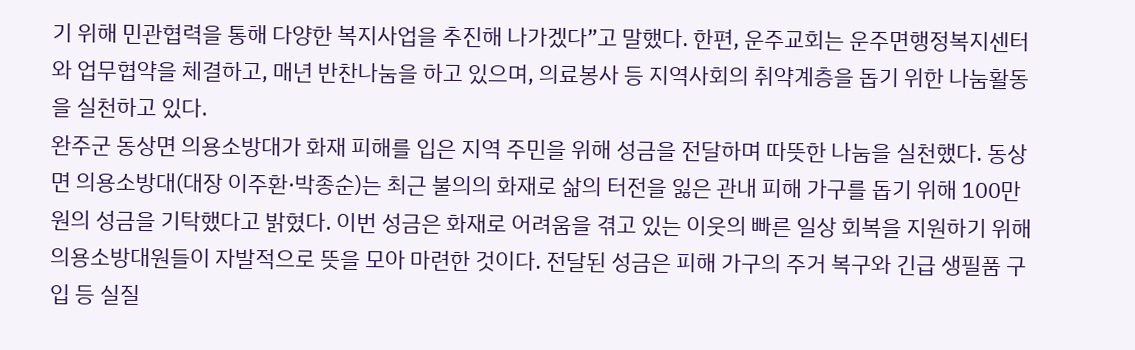기 위해 민관협력을 통해 다양한 복지사업을 추진해 나가겠다”고 말했다. 한편, 운주교회는 운주면행정복지센터와 업무협약을 체결하고, 매년 반찬나눔을 하고 있으며, 의료봉사 등 지역사회의 취약계층을 돕기 위한 나눔활동을 실천하고 있다.
완주군 동상면 의용소방대가 화재 피해를 입은 지역 주민을 위해 성금을 전달하며 따뜻한 나눔을 실천했다. 동상면 의용소방대(대장 이주환·박종순)는 최근 불의의 화재로 삶의 터전을 잃은 관내 피해 가구를 돕기 위해 100만 원의 성금을 기탁했다고 밝혔다. 이번 성금은 화재로 어려움을 겪고 있는 이웃의 빠른 일상 회복을 지원하기 위해 의용소방대원들이 자발적으로 뜻을 모아 마련한 것이다. 전달된 성금은 피해 가구의 주거 복구와 긴급 생필품 구입 등 실질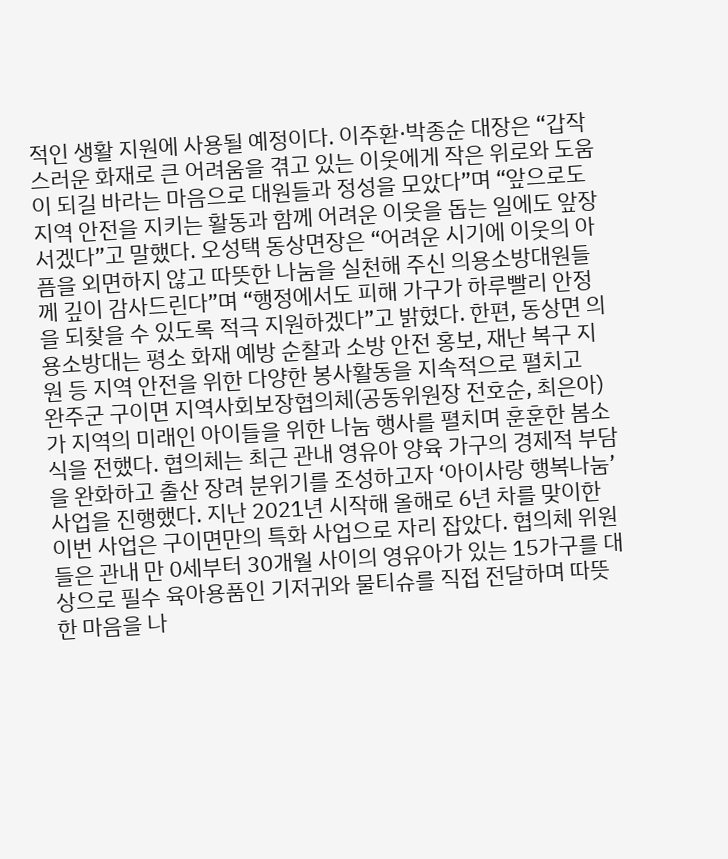적인 생활 지원에 사용될 예정이다. 이주환·박종순 대장은 “갑작스러운 화재로 큰 어려움을 겪고 있는 이웃에게 작은 위로와 도움이 되길 바라는 마음으로 대원들과 정성을 모았다”며 “앞으로도 지역 안전을 지키는 활동과 함께 어려운 이웃을 돕는 일에도 앞장서겠다”고 말했다. 오성택 동상면장은 “어려운 시기에 이웃의 아픔을 외면하지 않고 따뜻한 나눔을 실천해 주신 의용소방대원들께 깊이 감사드린다”며 “행정에서도 피해 가구가 하루빨리 안정을 되찾을 수 있도록 적극 지원하겠다”고 밝혔다. 한편, 동상면 의용소방대는 평소 화재 예방 순찰과 소방 안전 홍보, 재난 복구 지원 등 지역 안전을 위한 다양한 봉사활동을 지속적으로 펼치고
완주군 구이면 지역사회보장협의체(공동위원장 전호순, 최은아)가 지역의 미래인 아이들을 위한 나눔 행사를 펼치며 훈훈한 봄소식을 전했다. 협의체는 최근 관내 영유아 양육 가구의 경제적 부담을 완화하고 출산 장려 분위기를 조성하고자 ‘아이사랑 행복나눔’ 사업을 진행했다. 지난 2021년 시작해 올해로 6년 차를 맞이한 이번 사업은 구이면만의 특화 사업으로 자리 잡았다. 협의체 위원들은 관내 만 0세부터 30개월 사이의 영유아가 있는 15가구를 대상으로 필수 육아용품인 기저귀와 물티슈를 직접 전달하며 따뜻한 마음을 나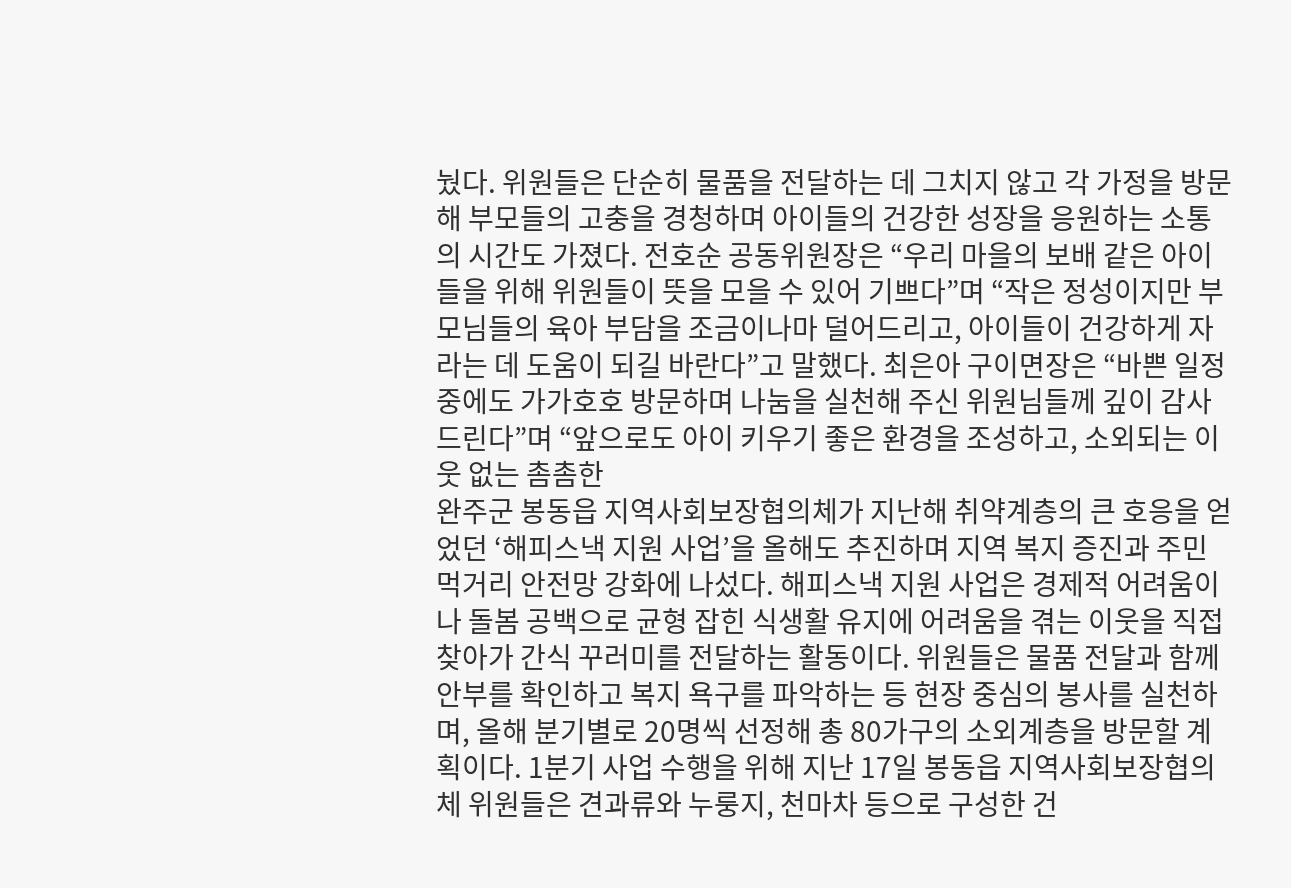눴다. 위원들은 단순히 물품을 전달하는 데 그치지 않고 각 가정을 방문해 부모들의 고충을 경청하며 아이들의 건강한 성장을 응원하는 소통의 시간도 가졌다. 전호순 공동위원장은 “우리 마을의 보배 같은 아이들을 위해 위원들이 뜻을 모을 수 있어 기쁘다”며 “작은 정성이지만 부모님들의 육아 부담을 조금이나마 덜어드리고, 아이들이 건강하게 자라는 데 도움이 되길 바란다”고 말했다. 최은아 구이면장은 “바쁜 일정 중에도 가가호호 방문하며 나눔을 실천해 주신 위원님들께 깊이 감사드린다”며 “앞으로도 아이 키우기 좋은 환경을 조성하고, 소외되는 이웃 없는 촘촘한
완주군 봉동읍 지역사회보장협의체가 지난해 취약계층의 큰 호응을 얻었던 ‘해피스낵 지원 사업’을 올해도 추진하며 지역 복지 증진과 주민 먹거리 안전망 강화에 나섰다. 해피스낵 지원 사업은 경제적 어려움이나 돌봄 공백으로 균형 잡힌 식생활 유지에 어려움을 겪는 이웃을 직접 찾아가 간식 꾸러미를 전달하는 활동이다. 위원들은 물품 전달과 함께 안부를 확인하고 복지 욕구를 파악하는 등 현장 중심의 봉사를 실천하며, 올해 분기별로 20명씩 선정해 총 80가구의 소외계층을 방문할 계획이다. 1분기 사업 수행을 위해 지난 17일 봉동읍 지역사회보장협의체 위원들은 견과류와 누룽지, 천마차 등으로 구성한 건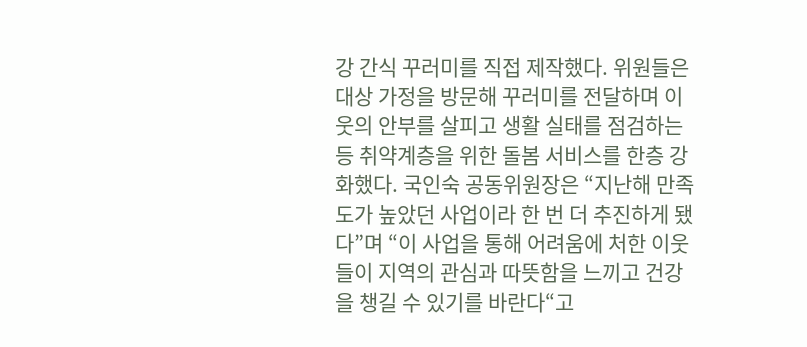강 간식 꾸러미를 직접 제작했다. 위원들은 대상 가정을 방문해 꾸러미를 전달하며 이웃의 안부를 살피고 생활 실태를 점검하는 등 취약계층을 위한 돌봄 서비스를 한층 강화했다. 국인숙 공동위원장은 “지난해 만족도가 높았던 사업이라 한 번 더 추진하게 됐다”며 “이 사업을 통해 어려움에 처한 이웃들이 지역의 관심과 따뜻함을 느끼고 건강을 챙길 수 있기를 바란다“고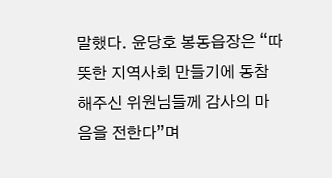말했다. 윤당호 봉동읍장은 “따뜻한 지역사회 만들기에 동참해주신 위원님들께 감사의 마음을 전한다”며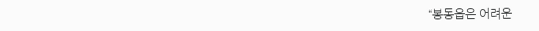“봉동읍은 어려운